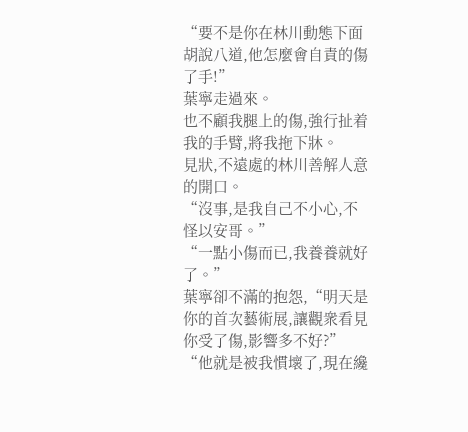“要不是你在林川動態下面胡說八道,他怎麼會自責的傷了手!”
葉寧走過來。
也不顧我腿上的傷,強行扯着我的手臂,將我拖下牀。
見狀,不遠處的林川善解人意的開口。
“沒事,是我自己不小心,不怪以安哥。”
“一點小傷而已,我養養就好了。”
葉寧卻不滿的抱怨,“明天是你的首次藝術展,讓觀衆看見你受了傷,影響多不好?”
“他就是被我慣壞了,現在纔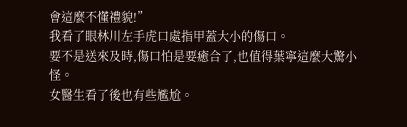會這麼不懂禮貌!”
我看了眼林川左手虎口處指甲蓋大小的傷口。
要不是送來及時,傷口怕是要癒合了,也值得葉寧這麼大驚小怪。
女醫生看了後也有些尷尬。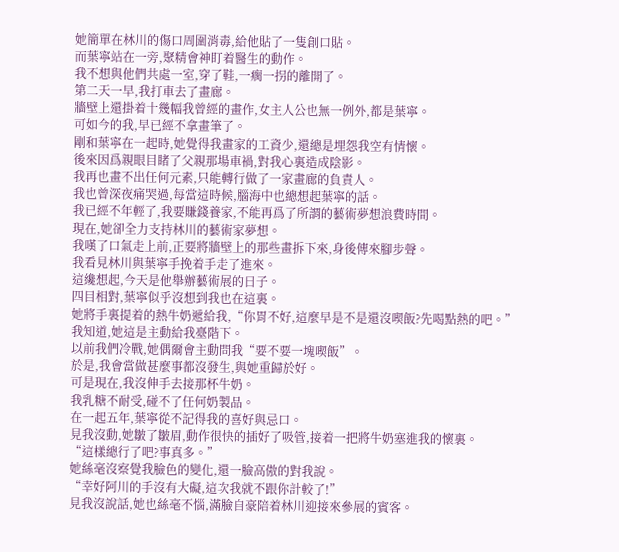她簡單在林川的傷口周圍消毒,給他貼了一隻創口貼。
而葉寧站在一旁,聚精會神盯着醫生的動作。
我不想與他們共處一室,穿了鞋,一瘸一拐的離開了。
第二天一早,我打車去了畫廊。
牆壁上還掛着十幾幅我曾經的畫作,女主人公也無一例外,都是葉寧。
可如今的我,早已經不拿畫筆了。
剛和葉寧在一起時,她覺得我畫家的工資少,還總是埋怨我空有情懷。
後來因爲親眼目睹了父親那場車禍,對我心裏造成陰影。
我再也畫不出任何元素,只能轉行做了一家畫廊的負責人。
我也曾深夜痛哭過,每當這時候,腦海中也總想起葉寧的話。
我已經不年輕了,我要賺錢養家,不能再爲了所謂的藝術夢想浪費時間。
現在,她卻全力支持林川的藝術家夢想。
我嘆了口氣走上前,正要將牆壁上的那些畫拆下來,身後傳來腳步聲。
我看見林川與葉寧手挽着手走了進來。
這纔想起,今天是他舉辦藝術展的日子。
四目相對,葉寧似乎沒想到我也在這裏。
她將手裏提着的熱牛奶遞給我,“你胃不好,這麼早是不是還沒喫飯?先喝點熱的吧。”
我知道,她這是主動給我臺階下。
以前我們冷戰,她偶爾會主動問我“要不要一塊喫飯”。
於是,我會當做甚麼事都沒發生,與她重歸於好。
可是現在,我沒伸手去接那杯牛奶。
我乳糖不耐受,碰不了任何奶製品。
在一起五年,葉寧從不記得我的喜好與忌口。
見我沒動,她皺了皺眉,動作很快的插好了吸管,接着一把將牛奶塞進我的懷裏。
“這樣總行了吧?事真多。”
她絲毫沒察覺我臉色的變化,還一臉高傲的對我說。
“幸好阿川的手沒有大礙,這次我就不跟你計較了!”
見我沒說話,她也絲毫不惱,滿臉自豪陪着林川迎接來參展的賓客。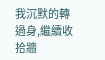我沉默的轉過身,繼續收拾牆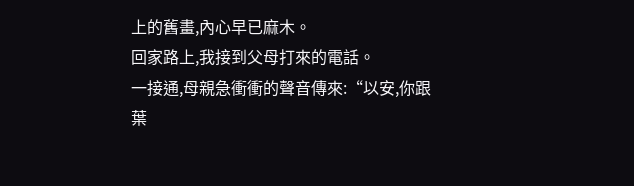上的舊畫,內心早已麻木。
回家路上,我接到父母打來的電話。
一接通,母親急衝衝的聲音傳來:“以安,你跟葉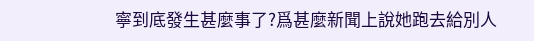寧到底發生甚麼事了?爲甚麼新聞上說她跑去給別人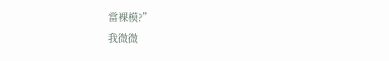當裸模?”
我微微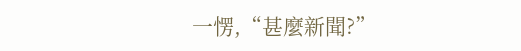一愣,“甚麼新聞?”